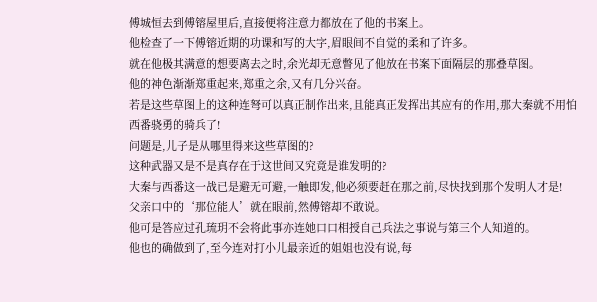傅城恒去到傅镕屋里后,直接便将注意力都放在了他的书案上。
他检查了一下傅镕近期的功课和写的大字,眉眼间不自觉的柔和了许多。
就在他极其满意的想要离去之时,余光却无意瞥见了他放在书案下面隔层的那叠草图。
他的神色渐渐郑重起来,郑重之余,又有几分兴奋。
若是这些草图上的这种连弩可以真正制作出来,且能真正发挥出其应有的作用,那大秦就不用怕西番骁勇的骑兵了!
问题是,儿子是从哪里得来这些草图的?
这种武器又是不是真存在于这世间又究竟是谁发明的?
大秦与西番这一战已是避无可避,一触即发,他必须要赶在那之前,尽快找到那个发明人才是!
父亲口中的‘那位能人’就在眼前,然傅镕却不敢说。
他可是答应过孔琉玥不会将此事亦连她口口相授自己兵法之事说与第三个人知道的。
他也的确做到了,至今连对打小儿最亲近的姐姐也没有说,每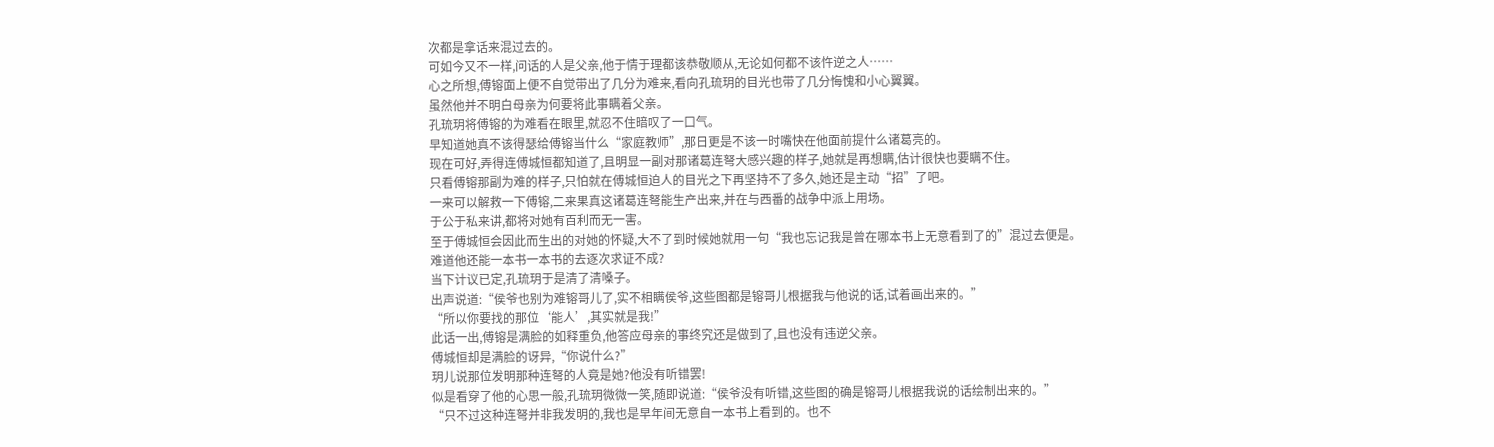次都是拿话来混过去的。
可如今又不一样,问话的人是父亲,他于情于理都该恭敬顺从,无论如何都不该忤逆之人……
心之所想,傅镕面上便不自觉带出了几分为难来,看向孔琉玥的目光也带了几分悔愧和小心翼翼。
虽然他并不明白母亲为何要将此事瞒着父亲。
孔琉玥将傅镕的为难看在眼里,就忍不住暗叹了一口气。
早知道她真不该得瑟给傅镕当什么“家庭教师”,那日更是不该一时嘴快在他面前提什么诸葛亮的。
现在可好,弄得连傅城恒都知道了,且明显一副对那诸葛连弩大感兴趣的样子,她就是再想瞒,估计很快也要瞒不住。
只看傅镕那副为难的样子,只怕就在傅城恒迫人的目光之下再坚持不了多久,她还是主动“招”了吧。
一来可以解救一下傅镕,二来果真这诸葛连弩能生产出来,并在与西番的战争中派上用场。
于公于私来讲,都将对她有百利而无一害。
至于傅城恒会因此而生出的对她的怀疑,大不了到时候她就用一句“我也忘记我是曾在哪本书上无意看到了的”混过去便是。
难道他还能一本书一本书的去逐次求证不成?
当下计议已定,孔琉玥于是清了清嗓子。
出声说道:“侯爷也别为难镕哥儿了,实不相瞒侯爷,这些图都是镕哥儿根据我与他说的话,试着画出来的。”
“所以你要找的那位‘能人’,其实就是我!”
此话一出,傅镕是满脸的如释重负,他答应母亲的事终究还是做到了,且也没有违逆父亲。
傅城恒却是满脸的讶异,“你说什么?”
玥儿说那位发明那种连弩的人竟是她?他没有听错罢!
似是看穿了他的心思一般,孔琉玥微微一笑,随即说道:“侯爷没有听错,这些图的确是镕哥儿根据我说的话绘制出来的。”
“只不过这种连弩并非我发明的,我也是早年间无意自一本书上看到的。也不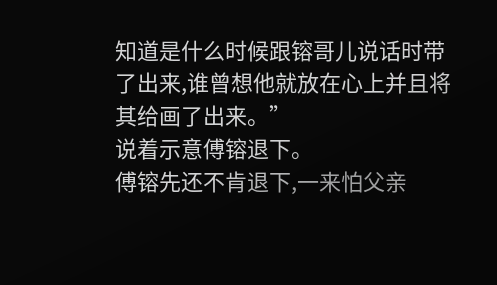知道是什么时候跟镕哥儿说话时带了出来,谁曾想他就放在心上并且将其给画了出来。”
说着示意傅镕退下。
傅镕先还不肯退下,一来怕父亲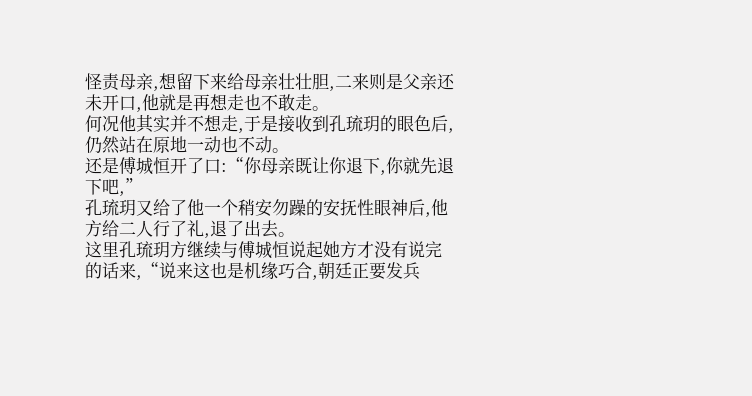怪责母亲,想留下来给母亲壮壮胆,二来则是父亲还未开口,他就是再想走也不敢走。
何况他其实并不想走,于是接收到孔琉玥的眼色后,仍然站在原地一动也不动。
还是傅城恒开了口:“你母亲既让你退下,你就先退下吧,”
孔琉玥又给了他一个稍安勿躁的安抚性眼神后,他方给二人行了礼,退了出去。
这里孔琉玥方继续与傅城恒说起她方才没有说完的话来,“说来这也是机缘巧合,朝廷正要发兵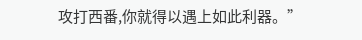攻打西番,你就得以遇上如此利器。”